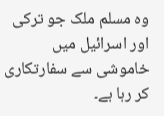وہ مسلم ملک جو ترکی اور اسرائیل میں خاموشی سے سفارتکاری کر رہا ہے۔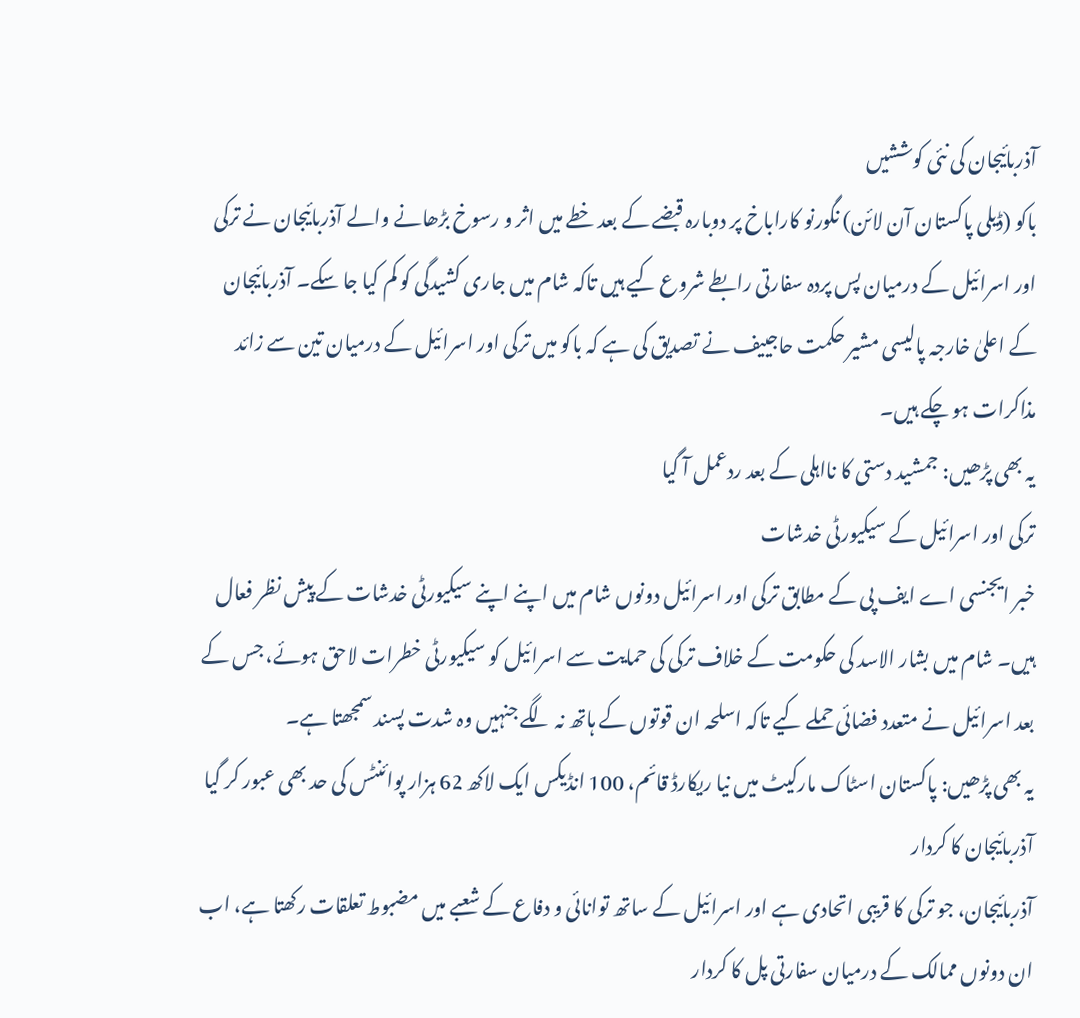آذربائیجان کی نئی کوششیں
باکو (ڈیلی پاکستان آن لائن) نگورنو کاراباخ پر دوبارہ قبضے کے بعد خطے میں اثر و رسوخ بڑھانے والے آذربائیجان نے ترکی اور اسرائیل کے درمیان پس پردہ سفارتی رابطے شروع کیے ہیں تاکہ شام میں جاری کشیدگی کو کم کیا جا سکے۔ آذربائیجان کے اعلیٰ خارجہ پالیسی مشیر حکمت حاجییف نے تصدیق کی ہے کہ باکو میں ترکی اور اسرائیل کے درمیان تین سے زائد مذاکرات ہو چکے ہیں۔
یہ بھی پڑھیں: جمشید دستی کا نااہلی کے بعد ردعمل آ گیا
ترکی اور اسرائیل کے سیکیورٹی خدشات
خبر ایجنسی اے ایف پی کے مطابق ترکی اور اسرائیل دونوں شام میں اپنے اپنے سیکیورٹی خدشات کے پیش نظر فعال ہیں۔ شام میں بشار الاسد کی حکومت کے خلاف ترکی کی حمایت سے اسرائیل کو سیکیورٹی خطرات لاحق ہوئے، جس کے بعد اسرائیل نے متعدد فضائی حملے کیے تاکہ اسلحہ ان قوتوں کے ہاتھ نہ لگے جنہیں وہ شدت پسند سمجھتا ہے۔
یہ بھی پڑھیں: پاکستان اسٹاک مارکیٹ میں نیا ریکارڈ قائم، 100 انڈیکس ایک لاکھ 62 ہزار پوائنٹس کی حد بھی عبور کر گیا
آذربائیجان کا کردار
آذربائیجان، جو ترکی کا قریبی اتحادی ہے اور اسرائیل کے ساتھ توانائی و دفاع کے شعبے میں مضبوط تعلقات رکھتا ہے، اب ان دونوں ممالک کے درمیان سفارتی پل کا کردار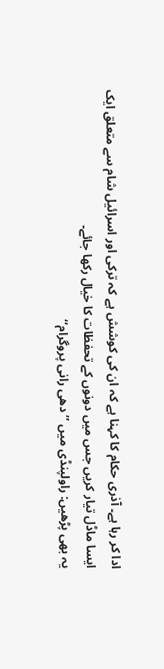ادا کر رہا ہے۔ آذری حکام کا کہنا ہے کہ ان کی کوشش ہے کہ ترکی اور اسرائیل شام سے متعلق ایک ایسا ماڈل تیار کریں جس میں دونوں کے تحفظات کا خیال رکھا جائے۔
یہ بھی پڑھیں: راولپنڈی میں ’’دھی رانی پروگرام‘‘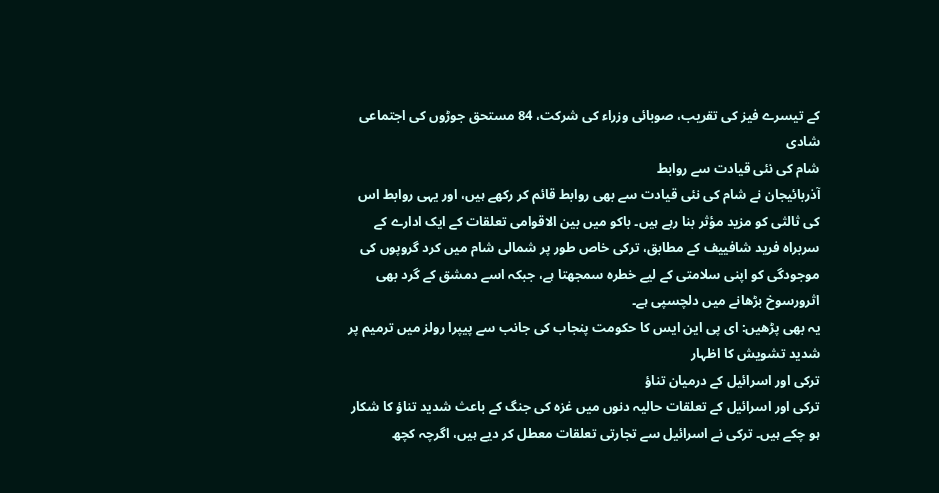کے تیسرے فیز کی تقریب، صوبائی وزراء کی شرکت، 84 مستحق جوڑوں کی اجتماعی شادی
شام کی نئی قیادت سے روابط
آذربائیجان نے شام کی نئی قیادت سے بھی روابط قائم کر رکھے ہیں، اور یہی روابط اس کی ثالثی کو مزید مؤثر بنا رہے ہیں۔ باکو میں بین الاقوامی تعلقات کے ایک ادارے کے سربراہ فرید شافییف کے مطابق، ترکی خاص طور پر شمالی شام میں کرد گروپوں کی موجودگی کو اپنی سلامتی کے لیے خطرہ سمجھتا ہے، جبکہ اسے دمشق کے گرد بھی اثرورسوخ بڑھانے میں دلچسپی ہے۔
یہ بھی پڑھیں: ای پی این ایس کا حکومت پنجاب کی جانب سے پیپرا رولز میں ترمیم پر شدید تشویش کا اظہار
ترکی اور اسرائیل کے درمیان تناؤ
ترکی اور اسرائیل کے تعلقات حالیہ دنوں میں غزہ کی جنگ کے باعث شدید تناؤ کا شکار ہو چکے ہیں۔ ترکی نے اسرائیل سے تجارتی تعلقات معطل کر دیے ہیں، اگرچہ کچھ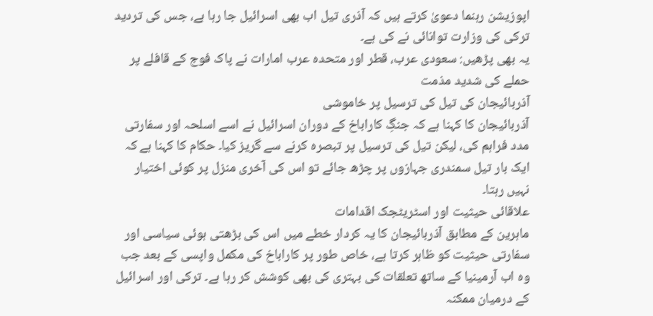اپوزیشن رہنما دعویٰ کرتے ہیں کہ آذری تیل اب بھی اسرائیل جا رہا ہے، جس کی تردید ترکی کی وزارت توانائی نے کی ہے۔
یہ بھی پڑھیں: سعودی عرب، قطر اور متحدہ عرب امارات نے پاک فوج کے قافلے پر حملے کی شدید مذمت
آذربائیجان کی تیل کی ترسیل پر خاموشی
آذربائیجان کا کہنا ہے کہ جنگِ کاراباخ کے دوران اسرائیل نے اسے اسلحہ اور سفارتی مدد فراہم کی، لیکن تیل کی ترسیل پر تبصرہ کرنے سے گریز کیا۔ حکام کا کہنا ہے کہ ایک بار تیل سمندری جہازوں پر چڑھ جائے تو اس کی آخری منزل پر کوئی اختیار نہیں رہتا۔
علاقائی حیثیت اور اسٹریٹجک اقدامات
ماہرین کے مطابق آذربائیجان کا یہ کردار خطے میں اس کی بڑھتی ہوئی سیاسی اور سفارتی حیثیت کو ظاہر کرتا ہے، خاص طور پر کاراباخ کی مکمل واپسی کے بعد جب وہ اب آرمینیا کے ساتھ تعلقات کی بہتری کی بھی کوشش کر رہا ہے۔ ترکی اور اسرائیل کے درمیان ممکنہ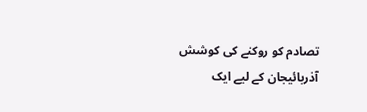تصادم کو روکنے کی کوشش آذربائیجان کے لیے ایک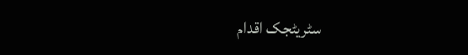سٹریٹجک اقدام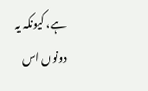ہے، کیونکہ یہ دونوں اس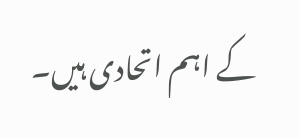کے اہم اتحادی ہیں۔